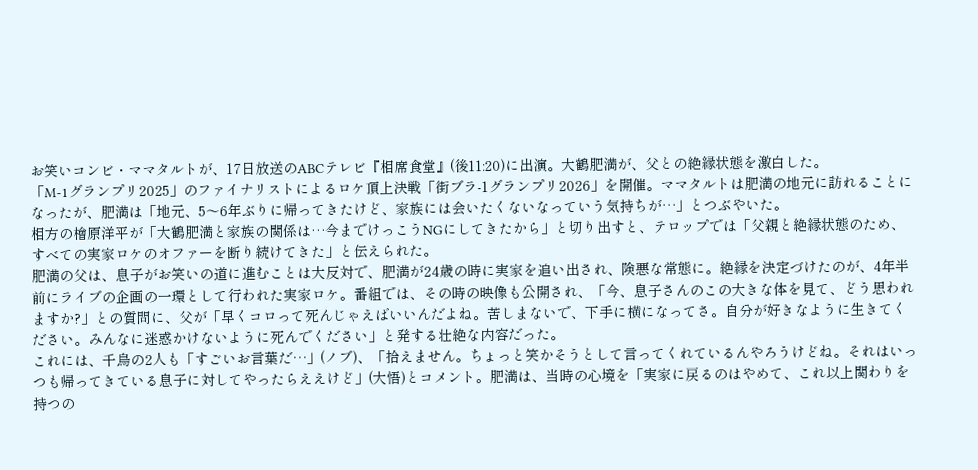お笑いコンビ・ママタルトが、17日放送のABCテレビ『相席食堂』(後11:20)に出演。大鶴肥満が、父との絶縁状態を激白した。
「M-1グランプリ2025」のファイナリストによるロケ頂上決戦「街ブラ-1グランプリ2026」を開催。ママタルトは肥満の地元に訪れることになったが、肥満は「地元、5〜6年ぶりに帰ってきたけど、家族には会いたくないなっていう気持ちが…」とつぶやいた。
相方の檜原洋平が「大鶴肥満と家族の関係は…今までけっこうNGにしてきたから」と切り出すと、テロップでは「父親と絶縁状態のため、すべての実家ロケのオファーを断り続けてきた」と伝えられた。
肥満の父は、息子がお笑いの道に進むことは大反対で、肥満が24歳の時に実家を追い出され、険悪な常態に。絶縁を決定づけたのが、4年半前にライブの企画の一環として行われた実家ロケ。番組では、その時の映像も公開され、「今、息子さんのこの大きな体を見て、どう思われますか?」との質問に、父が「早くコロって死んじゃえばいいんだよね。苦しまないで、下手に横になってさ。自分が好きなように生きてください。みんなに迷惑かけないように死んでください」と発する壮絶な内容だった。
これには、千鳥の2人も「すごいお言葉だ…」(ノブ)、「拾えません。ちょっと笑かそうとして言ってくれているんやろうけどね。それはいっつも帰ってきている息子に対してやったらええけど」(大悟)とコメント。肥満は、当時の心境を「実家に戻るのはやめて、これ以上関わりを持つの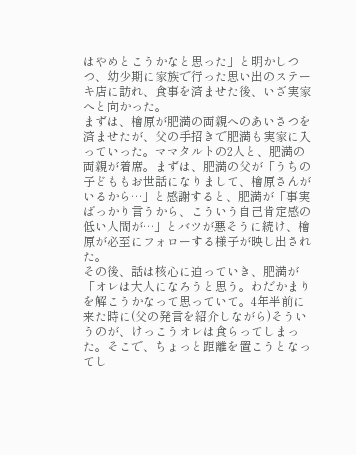はやめとこうかなと思った」と明かしつつ、幼少期に家族で行った思い出のステーキ店に訪れ、食事を済ませた後、いざ実家へと向かった。
まずは、檜原が肥満の両親へのあいさつを済ませたが、父の手招きで肥満も実家に入っていった。ママタルトの2人と、肥満の両親が着席。まずは、肥満の父が「うちの子どももお世話になりまして、檜原さんがいるから…」と感謝すると、肥満が「事実ばっかり言うから、こういう自己肯定感の低い人間が…」とバツが悪そうに続け、檜原が必至にフォローする様子が映し出された。
その後、話は核心に迫っていき、肥満が「オレは大人になろうと思う。わだかまりを解こうかなって思っていて。4年半前に来た時に(父の発言を紹介しながら)そういうのが、けっこうオレは食らってしまった。そこで、ちょっと距離を置こうとなってし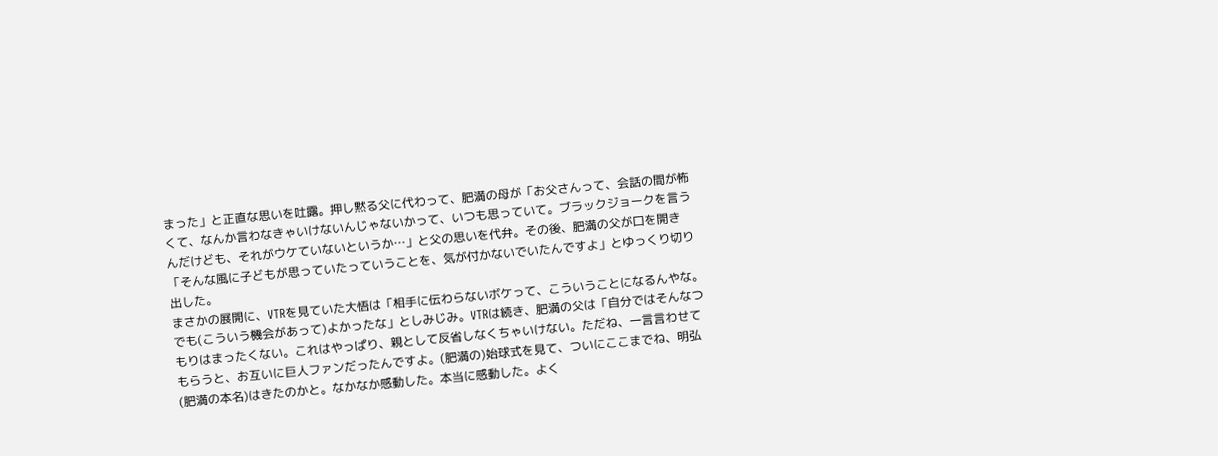まった」と正直な思いを吐露。押し黙る父に代わって、肥満の母が「お父さんって、会話の間が怖くて、なんか言わなきゃいけないんじゃないかって、いつも思っていて。ブラックジョークを言うんだけども、それがウケていないというか…」と父の思いを代弁。その後、肥満の父が口を開き「そんな風に子どもが思っていたっていうことを、気が付かないでいたんですよ」とゆっくり切り出した。
まさかの展開に、VTRを見ていた大悟は「相手に伝わらないボケって、こういうことになるんやな。でも(こういう機会があって)よかったな」としみじみ。VTRは続き、肥満の父は「自分ではそんなつもりはまったくない。これはやっぱり、親として反省しなくちゃいけない。ただね、一言言わせてもらうと、お互いに巨人ファンだったんですよ。(肥満の)始球式を見て、ついにここまでね、明弘(肥満の本名)はきたのかと。なかなか感動した。本当に感動した。よく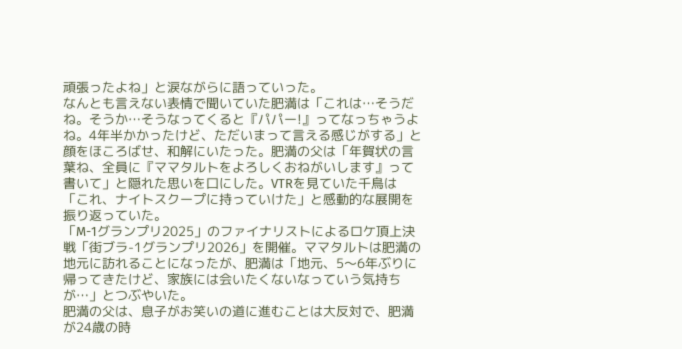頑張ったよね」と涙ながらに語っていった。
なんとも言えない表情で聞いていた肥満は「これは…そうだね。そうか…そうなってくると『パパー!』ってなっちゃうよね。4年半かかったけど、ただいまって言える感じがする」と顔をほころばせ、和解にいたった。肥満の父は「年賀状の言葉ね、全員に『ママタルトをよろしくおねがいします』って書いて」と隠れた思いを口にした。VTRを見ていた千鳥は「これ、ナイトスクープに持っていけた」と感動的な展開を振り返っていた。
「M-1グランプリ2025」のファイナリストによるロケ頂上決戦「街ブラ-1グランプリ2026」を開催。ママタルトは肥満の地元に訪れることになったが、肥満は「地元、5〜6年ぶりに帰ってきたけど、家族には会いたくないなっていう気持ちが…」とつぶやいた。
肥満の父は、息子がお笑いの道に進むことは大反対で、肥満が24歳の時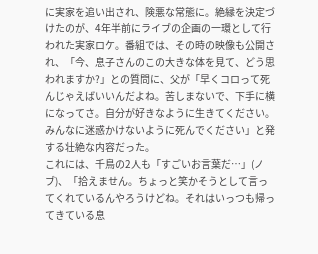に実家を追い出され、険悪な常態に。絶縁を決定づけたのが、4年半前にライブの企画の一環として行われた実家ロケ。番組では、その時の映像も公開され、「今、息子さんのこの大きな体を見て、どう思われますか?」との質問に、父が「早くコロって死んじゃえばいいんだよね。苦しまないで、下手に横になってさ。自分が好きなように生きてください。みんなに迷惑かけないように死んでください」と発する壮絶な内容だった。
これには、千鳥の2人も「すごいお言葉だ…」(ノブ)、「拾えません。ちょっと笑かそうとして言ってくれているんやろうけどね。それはいっつも帰ってきている息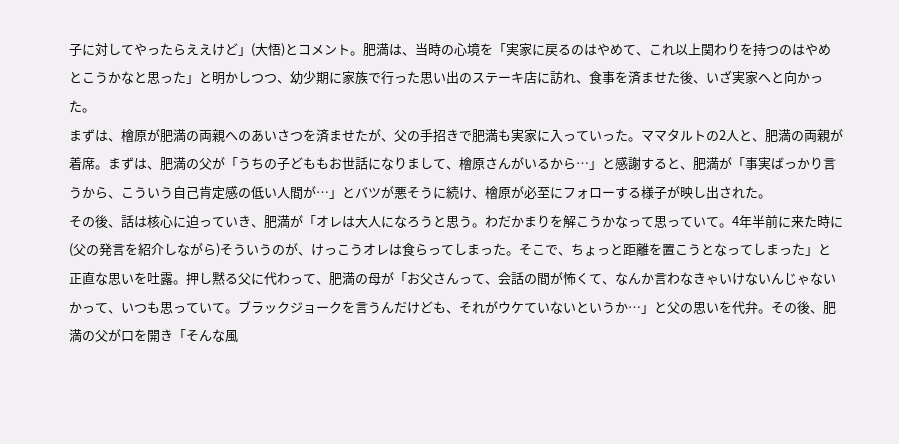子に対してやったらええけど」(大悟)とコメント。肥満は、当時の心境を「実家に戻るのはやめて、これ以上関わりを持つのはやめとこうかなと思った」と明かしつつ、幼少期に家族で行った思い出のステーキ店に訪れ、食事を済ませた後、いざ実家へと向かった。
まずは、檜原が肥満の両親へのあいさつを済ませたが、父の手招きで肥満も実家に入っていった。ママタルトの2人と、肥満の両親が着席。まずは、肥満の父が「うちの子どももお世話になりまして、檜原さんがいるから…」と感謝すると、肥満が「事実ばっかり言うから、こういう自己肯定感の低い人間が…」とバツが悪そうに続け、檜原が必至にフォローする様子が映し出された。
その後、話は核心に迫っていき、肥満が「オレは大人になろうと思う。わだかまりを解こうかなって思っていて。4年半前に来た時に(父の発言を紹介しながら)そういうのが、けっこうオレは食らってしまった。そこで、ちょっと距離を置こうとなってしまった」と正直な思いを吐露。押し黙る父に代わって、肥満の母が「お父さんって、会話の間が怖くて、なんか言わなきゃいけないんじゃないかって、いつも思っていて。ブラックジョークを言うんだけども、それがウケていないというか…」と父の思いを代弁。その後、肥満の父が口を開き「そんな風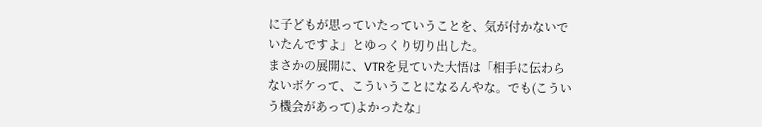に子どもが思っていたっていうことを、気が付かないでいたんですよ」とゆっくり切り出した。
まさかの展開に、VTRを見ていた大悟は「相手に伝わらないボケって、こういうことになるんやな。でも(こういう機会があって)よかったな」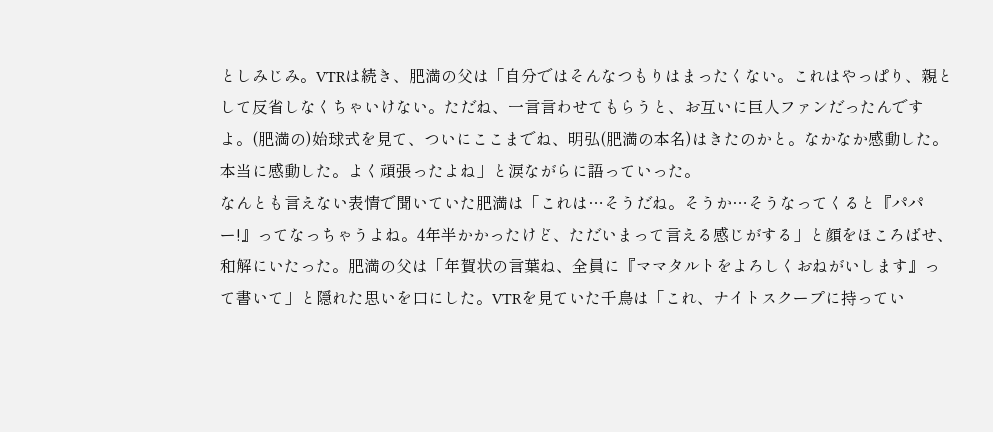としみじみ。VTRは続き、肥満の父は「自分ではそんなつもりはまったくない。これはやっぱり、親として反省しなくちゃいけない。ただね、一言言わせてもらうと、お互いに巨人ファンだったんですよ。(肥満の)始球式を見て、ついにここまでね、明弘(肥満の本名)はきたのかと。なかなか感動した。本当に感動した。よく頑張ったよね」と涙ながらに語っていった。
なんとも言えない表情で聞いていた肥満は「これは…そうだね。そうか…そうなってくると『パパー!』ってなっちゃうよね。4年半かかったけど、ただいまって言える感じがする」と顔をほころばせ、和解にいたった。肥満の父は「年賀状の言葉ね、全員に『ママタルトをよろしくおねがいします』って書いて」と隠れた思いを口にした。VTRを見ていた千鳥は「これ、ナイトスクープに持ってい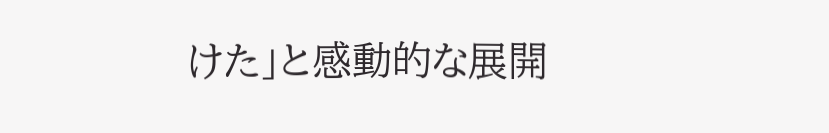けた」と感動的な展開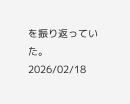を振り返っていた。
2026/02/18